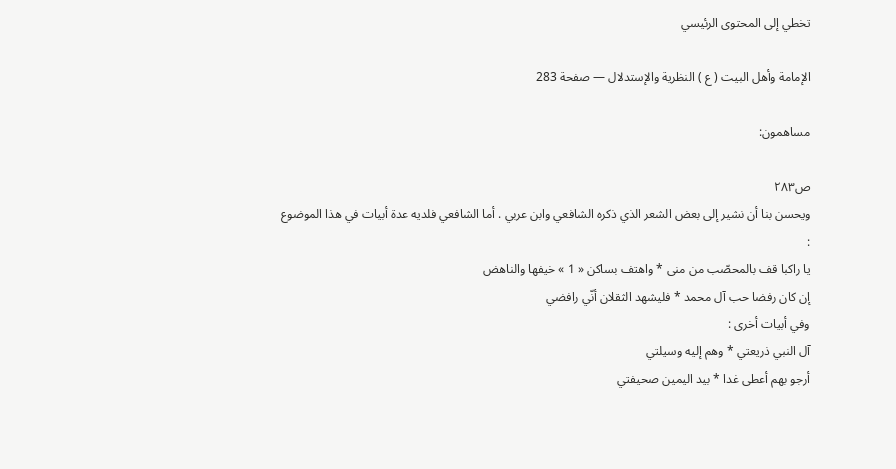تخطي إلى المحتوى الرئيسي

الإمامة وأهل البيت ( ع ) النظرية والإستدلال — صفحة 283

مساهمون:

ص٢٨٣
ويحسن بنا أن نشير إلى بعض الشعر الذي ذكره الشافعي وابن عربي . أما الشافعي فلديه عدة أبيات في هذا الموضوع :
يا راكبا قف بالمحصّب من منى * واهتف بساكن « 1 » خيفها والناهض
إن كان رفضا حب آل محمد * فليشهد الثقلان أنّي رافضي
وفي أبيات أخرى :
آل النبي ذريعتي * وهم إليه وسيلتي
أرجو بهم أعطى غدا * بيد اليمين صحيفتي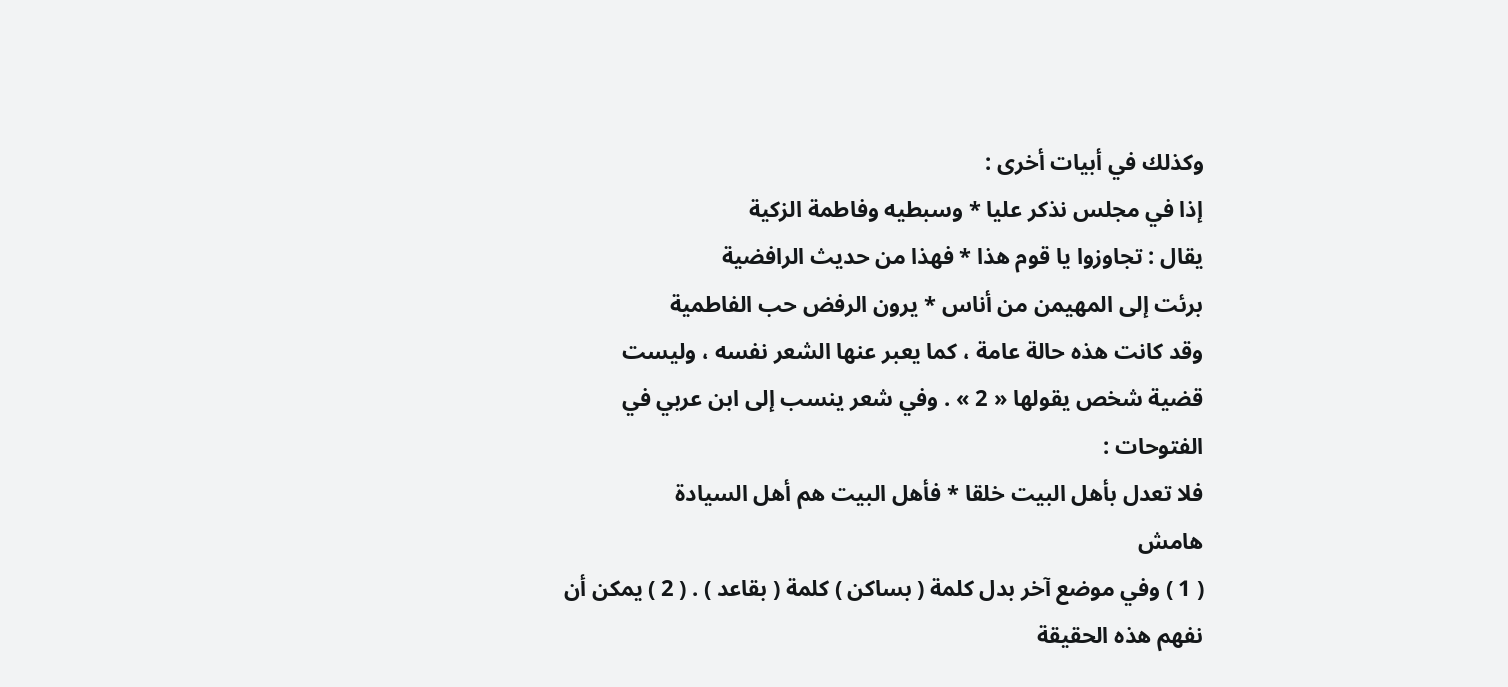وكذلك في أبيات أخرى :
إذا في مجلس نذكر عليا * وسبطيه وفاطمة الزكية
يقال : تجاوزوا يا قوم هذا * فهذا من حديث الرافضية
برئت إلى المهيمن من أناس * يرون الرفض حب الفاطمية
وقد كانت هذه حالة عامة ، كما يعبر عنها الشعر نفسه ، وليست قضية شخص يقولها « 2 » . وفي شعر ينسب إلى ابن عربي في الفتوحات :
فلا تعدل بأهل البيت خلقا * فأهل البيت هم أهل السيادة
هامش
( 1 ) وفي موضع آخر بدل كلمة ( بساكن ) كلمة ( بقاعد ) . ( 2 ) يمكن أن نفهم هذه الحقيقة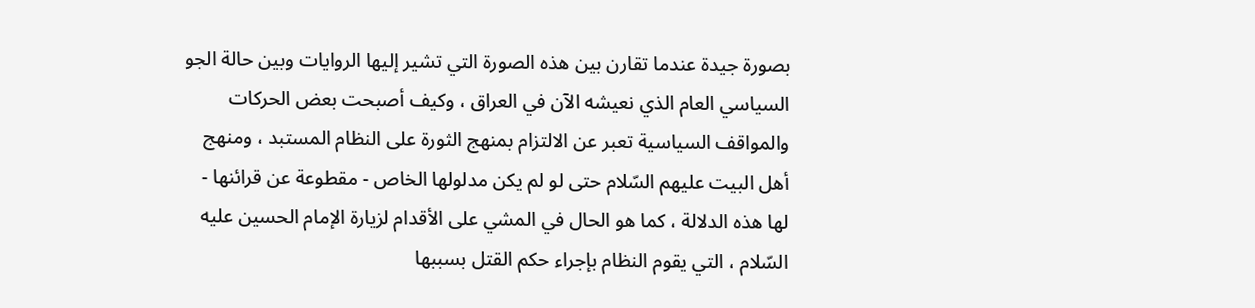بصورة جيدة عندما تقارن بين هذه الصورة التي تشير إليها الروايات وبين حالة الجو السياسي العام الذي نعيشه الآن في العراق ، وكيف أصبحت بعض الحركات والمواقف السياسية تعبر عن الالتزام بمنهج الثورة على النظام المستبد ، ومنهج أهل البيت عليهم السّلام حتى لو لم يكن مدلولها الخاص - مقطوعة عن قرائنها - لها هذه الدلالة ، كما هو الحال في المشي على الأقدام لزيارة الإمام الحسين عليه السّلام ، التي يقوم النظام بإجراء حكم القتل بسببها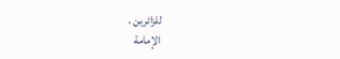للزائرين .
الإمامة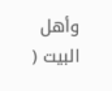وأهل البيت (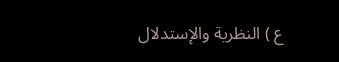ع ) النظرية والإستدلال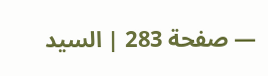— صفحة 283 | السيد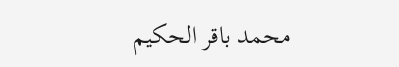محمد باقر الحكيم